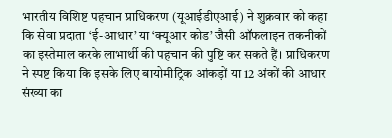भारतीय विशिष्ट पहचान प्राधिकरण (यूआईडीएआई) ने शुक्रवार को कहा कि सेवा प्रदाता ‘ई-आधार’ या ‘क्यूआर कोड’ जैसी ऑफलाइन तकनीकों का इस्तेमाल करके लाभार्थी की पहचान की पुष्टि कर सकते हैं। प्राधिकरण ने स्पष्ट किया कि इसके लिए बायोमीट्रिक आंकड़ों या 12 अंकों की आधार संख्या का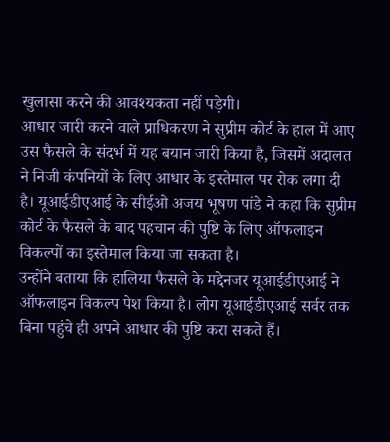खुलासा करने की आवश्यकता नहीं पड़ेगी।
आधार जारी करने वाले प्राधिकरण ने सुप्रीम कोर्ट के हाल में आए उस फैसले के संदर्भ में यह बयान जारी किया है, जिसमें अदालत ने निजी कंपनियों के लिए आधार के इस्तेमाल पर रोक लगा दी है। यूआईडीएआई के सीईओ अजय भूषण पांडे ने कहा कि सुप्रीम कोर्ट के फैसले के बाद पहचान की पुष्टि के लिए ऑफलाइन विकल्पों का इस्तेमाल किया जा सकता है।
उन्होंने बताया कि हालिया फैसले के मद्देनजर यूआईडीएआई ने ऑफलाइन विकल्प पेश किया है। लोग यूआईडीएआई सर्वर तक बिना पहुंचे ही अपने आधार की पुष्टि करा सकते हैं।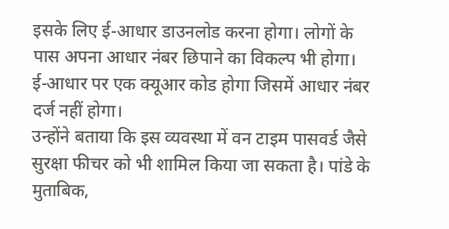इसके लिए ई-आधार डाउनलोड करना होगा। लोगों के पास अपना आधार नंबर छिपाने का विकल्प भी होगा। ई-आधार पर एक क्यूआर कोड होगा जिसमें आधार नंबर दर्ज नहीं होगा।
उन्होंने बताया कि इस व्यवस्था में वन टाइम पासवर्ड जैसे सुरक्षा फीचर को भी शामिल किया जा सकता है। पांडे के मुताबिक,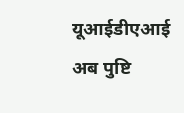यूआईडीएआई अब पुष्टि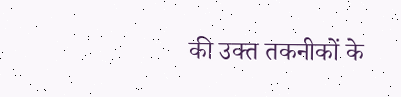की उक्त तकनीकों के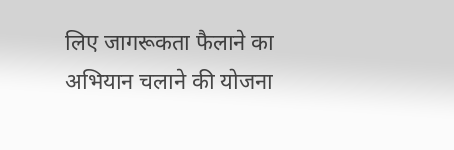लिए जागरूकता फैलाने का अभियान चलाने की योजना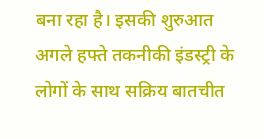बना रहा है। इसकी शुरुआत अगले हफ्ते तकनीकी इंडस्ट्री के लोगों के साथ सक्रिय बातचीत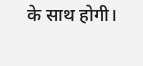के साथ होगी।